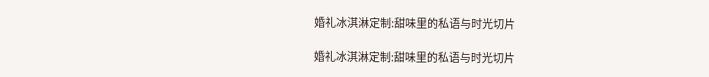婚礼冰淇淋定制:甜味里的私语与时光切片

婚礼冰淇淋定制:甜味里的私语与时光切片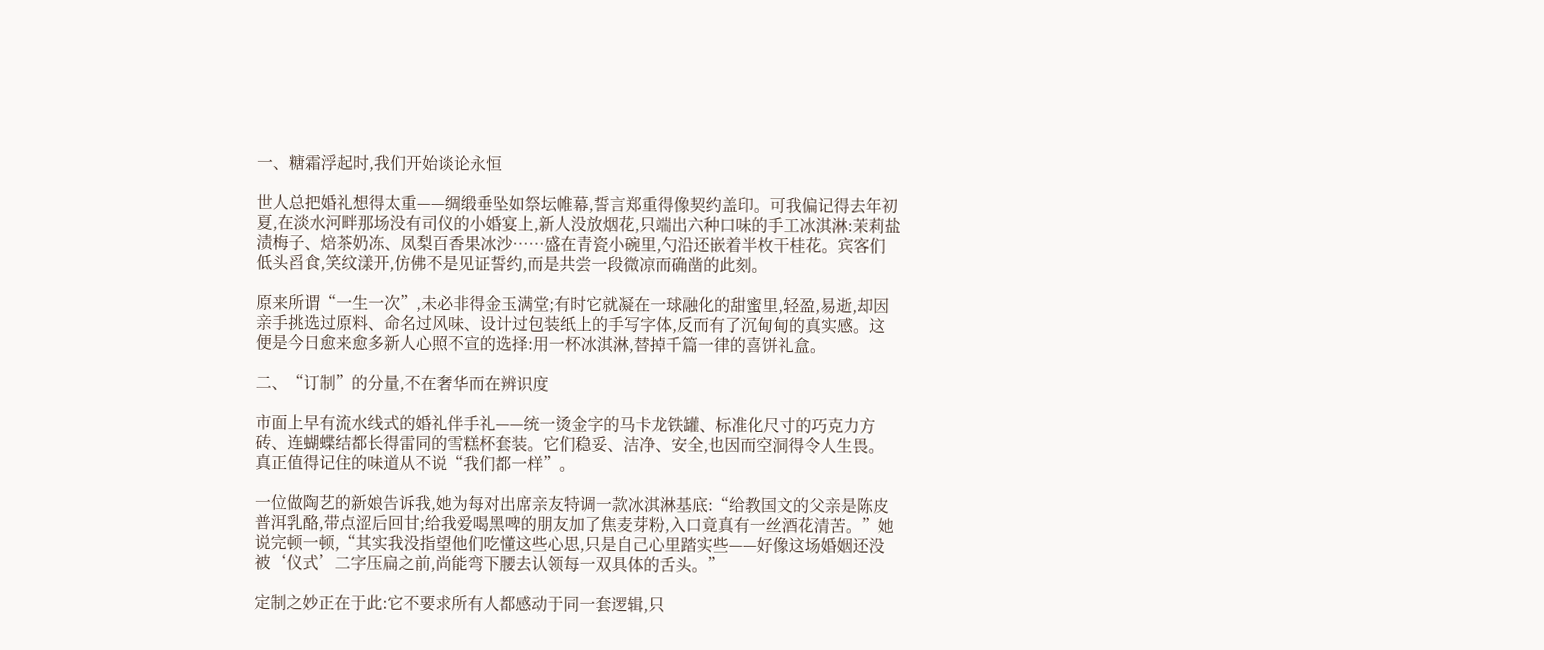一、糖霜浮起时,我们开始谈论永恒

世人总把婚礼想得太重——绸缎垂坠如祭坛帷幕,誓言郑重得像契约盖印。可我偏记得去年初夏,在淡水河畔那场没有司仪的小婚宴上,新人没放烟花,只端出六种口味的手工冰淇淋:茉莉盐渍梅子、焙茶奶冻、凤梨百香果冰沙……盛在青瓷小碗里,勺沿还嵌着半枚干桂花。宾客们低头舀食,笑纹漾开,仿佛不是见证誓约,而是共尝一段微凉而确凿的此刻。

原来所谓“一生一次”,未必非得金玉满堂;有时它就凝在一球融化的甜蜜里,轻盈,易逝,却因亲手挑选过原料、命名过风味、设计过包装纸上的手写字体,反而有了沉甸甸的真实感。这便是今日愈来愈多新人心照不宣的选择:用一杯冰淇淋,替掉千篇一律的喜饼礼盒。

二、“订制”的分量,不在奢华而在辨识度

市面上早有流水线式的婚礼伴手礼——统一烫金字的马卡龙铁罐、标准化尺寸的巧克力方砖、连蝴蝶结都长得雷同的雪糕杯套装。它们稳妥、洁净、安全,也因而空洞得令人生畏。真正值得记住的味道从不说“我们都一样”。

一位做陶艺的新娘告诉我,她为每对出席亲友特调一款冰淇淋基底:“给教国文的父亲是陈皮普洱乳酪,带点涩后回甘;给我爱喝黑啤的朋友加了焦麦芽粉,入口竟真有一丝酒花清苦。”她说完顿一顿,“其实我没指望他们吃懂这些心思,只是自己心里踏实些——好像这场婚姻还没被‘仪式’二字压扁之前,尚能弯下腰去认领每一双具体的舌头。”

定制之妙正在于此:它不要求所有人都感动于同一套逻辑,只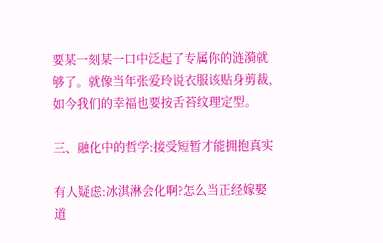要某一刻某一口中泛起了专属你的涟漪就够了。就像当年张爱玲说衣服该贴身剪裁,如今我们的幸福也要按舌苔纹理定型。

三、融化中的哲学:接受短暂才能拥抱真实

有人疑虑:冰淇淋会化啊?怎么当正经嫁娶道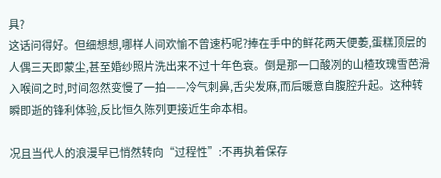具?
这话问得好。但细想想,哪样人间欢愉不曾速朽呢?捧在手中的鲜花两天便萎,蛋糕顶层的人偶三天即蒙尘,甚至婚纱照片洗出来不过十年色衰。倒是那一口酸冽的山楂玫瑰雪芭滑入喉间之时,时间忽然变慢了一拍——冷气刺鼻,舌尖发麻,而后暖意自腹腔升起。这种转瞬即逝的锋利体验,反比恒久陈列更接近生命本相。

况且当代人的浪漫早已悄然转向“过程性”:不再执着保存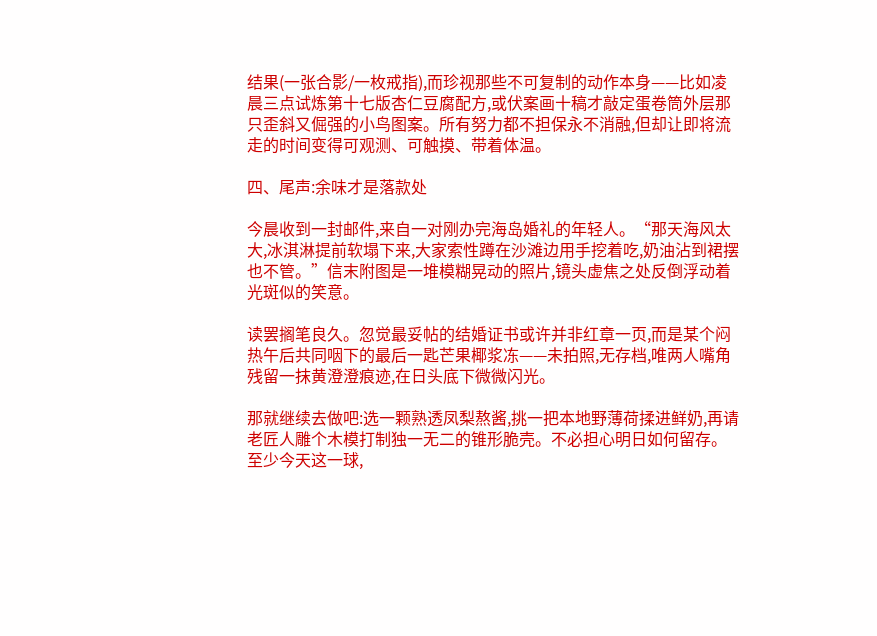结果(一张合影/一枚戒指),而珍视那些不可复制的动作本身——比如凌晨三点试炼第十七版杏仁豆腐配方,或伏案画十稿才敲定蛋卷筒外层那只歪斜又倔强的小鸟图案。所有努力都不担保永不消融,但却让即将流走的时间变得可观测、可触摸、带着体温。

四、尾声:余味才是落款处

今晨收到一封邮件,来自一对刚办完海岛婚礼的年轻人。“那天海风太大,冰淇淋提前软塌下来,大家索性蹲在沙滩边用手挖着吃,奶油沾到裙摆也不管。”信末附图是一堆模糊晃动的照片,镜头虚焦之处反倒浮动着光斑似的笑意。

读罢搁笔良久。忽觉最妥帖的结婚证书或许并非红章一页,而是某个闷热午后共同咽下的最后一匙芒果椰浆冻——未拍照,无存档,唯两人嘴角残留一抹黄澄澄痕迹,在日头底下微微闪光。

那就继续去做吧:选一颗熟透凤梨熬酱,挑一把本地野薄荷揉进鲜奶,再请老匠人雕个木模打制独一无二的锥形脆壳。不必担心明日如何留存。至少今天这一球,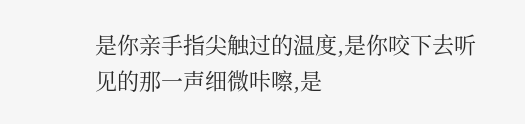是你亲手指尖触过的温度,是你咬下去听见的那一声细微咔嚓,是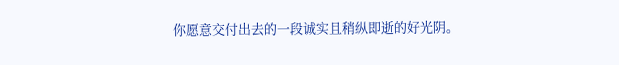你愿意交付出去的一段诚实且稍纵即逝的好光阴。